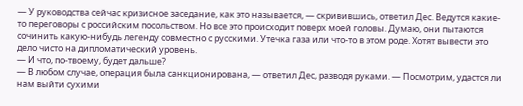— У руководства сейчас кризисное заседание, как это называется, — скривившись, ответил Дес. Ведутся какие-то переговоры с российским посольством. Но все это происходит поверх моей головы. Думаю, они пытаются сочинить какую-нибудь легенду совместно с русскими. Утечка газа или что-то в этом роде. Хотят вывести это дело чисто на дипломатический уровень.
— И что, по-твоему, будет дальше?
— В любом случае, операция была санкционирована, — ответил Дес, разводя руками. — Посмотрим, удастся ли нам выйти сухими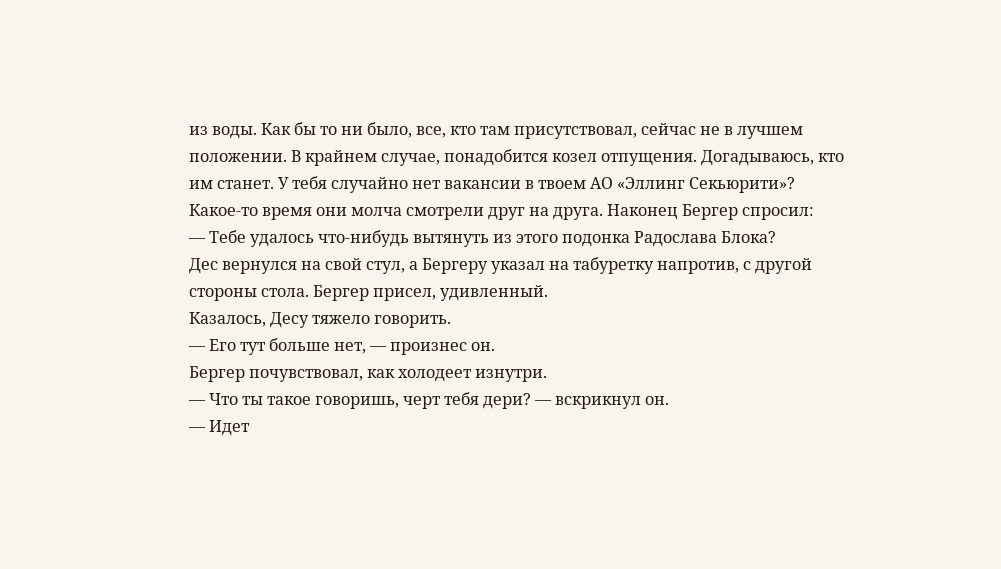из воды. Как бы то ни было, все, кто там присутствовал, сейчас не в лучшем положении. В крайнем случае, понадобится козел отпущения. Догадываюсь, кто им станет. У тебя случайно нет вакансии в твоем АО «Эллинг Секьюрити»?
Какое-то время они молча смотрели друг на друга. Наконец Бергер спросил:
— Тебе удалось что-нибудь вытянуть из этого подонка Радослава Блока?
Дес вернулся на свой стул, а Бергеру указал на табуретку напротив, с другой стороны стола. Бергер присел, удивленный.
Казалось, Десу тяжело говорить.
— Его тут больше нет, — произнес он.
Бергер почувствовал, как холодеет изнутри.
— Что ты такое говоришь, черт тебя дери? — вскрикнул он.
— Идет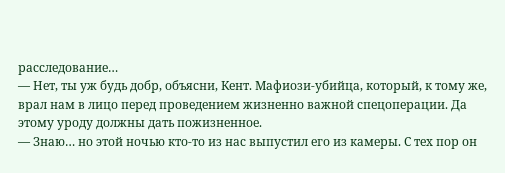расследование…
— Нет, ты уж будь добр, объясни, Кент. Мафиози-убийца, который, к тому же, врал нам в лицо перед проведением жизненно важной спецоперации. Да этому уроду должны дать пожизненное.
— Знаю… но этой ночью кто-то из нас выпустил его из камеры. С тех пор он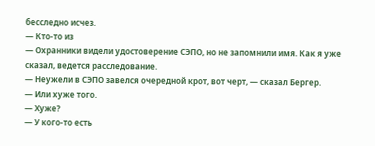бесследно исчез.
— Кто-то из
— Охранники видели удостоверение СЭПО, но не запомнили имя. Как я уже сказал, ведется расследование.
— Неужели в СЭПО завелся очередной крот, вот черт, — сказал Бергер.
— Или хуже того.
— Хуже?
— У кого-то есть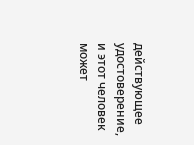действующее удостоверение, и этот человек может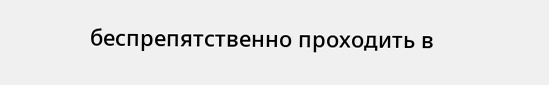беспрепятственно проходить в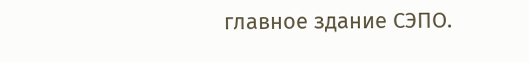главное здание СЭПО.